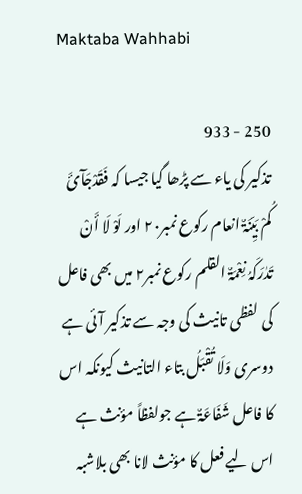Maktaba Wahhabi

250 - 933
تذکیر کی یاء سے پڑھا گیا جیسا کہ فَقَدْجَآئَ کُمْ بَیِّنَۃٌ انعام رکوع نمبر۲۰ اور لَوْ لَا أَنْ تَدٰرَکَہُ نِعْمَۃٌ القلم رکوع نمبر۲ میں بھی فاعل کی لفظی تانیث کی وجہ سے تذکیر آئی ہے دوسری وَلَا تُقْبَلُ بتاء التانیث کیونکہ اس کا فاعل شَفَاعَۃٌ ہے جولفظاً مؤنث ہے اس لیے فعل کا مؤنث لانا بھی بلاشبہ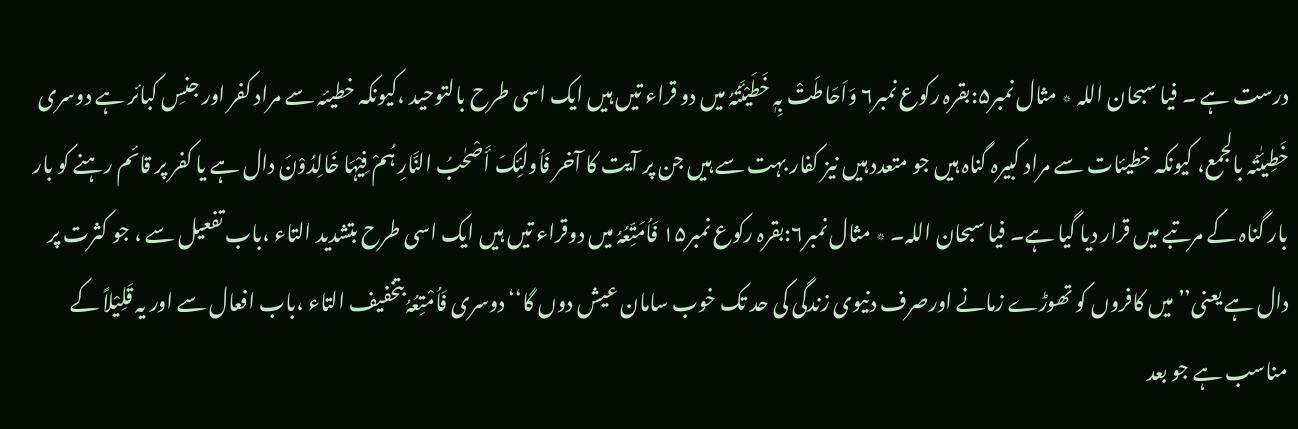درست ہے ۔ فیا سبحان اللہ ٭ مثال نمبر۵:بقرہ رکوع نمبر۶ وَاَحَاطَتْ بِہٖ خَطَیْئَتُہُ میں دو قراء تیں ہیں ایک اسی طرح بالتوحید ،کیونکہ خطیئہ سے مراد کفر اور جنسِ کبائر ہے دوسری خَطِیئٰتُہ بالجمع، کیونکہ خطیئات سے مراد کبیرہ گناہ ہیں جو متعدد ہیں نیز کفار بہت سے ہیں جن پر آیت کا آخر فَاُولٰئِکَ أَصْحٰبُ النَّارِ ہُمْ فِیْہَا خَالِدُوْنَ دال ہے یا کفر پر قائم رہنے کو بار بار گناہ کے مرتبے میں قرار دیا گیا ہے۔ فیا سبحان اللہ۔ ٭ مثال نمبر۶:بقرہ رکوع نمبر۱۵ فَاُمَتِّعُہُ میں دوقراء تیں ہیں ایک اسی طرح بتشدید التاء ،باب تفعیل سے ، جو کثرت پر دال ہے یعنی’’میں کافروں کو تھوڑے زمانے اورصرف دنیوی زندگی کی حد تک خوب سامان عیش دوں گا‘‘ دوسری فَاُمْتِعُہُ بتخفیف التاء ،باب افعال سے اور یہ قَلِیْلاً کے مناسب ہے جو بعد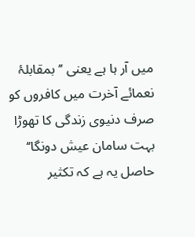میں آر ہا ہے یعنی ’’بمقابلۂ نعمائے آخرت میں کافروں کو صرف دنیوی زندگی کا تھوڑا بہت سامان عیش دونگا‘‘ حاصل یہ ہے کہ تکثیر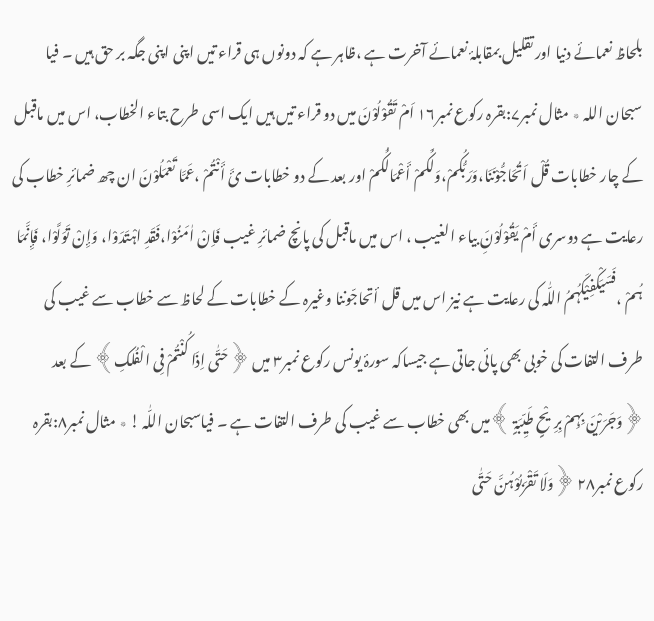بلحاظ نعمائے دنیا اور تقلیل بمقابلۂ نعمائے آخرت ہے ،ظاہر ہے کہ دونوں ہی قراء تیں اپنی اپنی جگہ بر حق ہیں ۔ فیا سبحان اللہ ٭ مثال نمبر۷:بقرہ رکوع نمبر۱۶ اَمْ تَقُوْلُوْنَ میں دو قراء تیں ہیں ایک اسی طرح بتاء الخطاب، اس میں ماقبل کے چار خطابات قُلْ اَتُحَاجُّوْنَنَا،وَرَبُّکُمْ،وَلَکُمْ أَعْمَالُکُمْ اور بعد کے دو خطابات ئَ أَنْتُمْ ،عَمَّا تَعْمَلُوْنَ ان چھ ضمائرِ خطاب کی رعایت ہے دوسری أَمْ یَقُوْلُوْنَِ بیاء الغیب ، اس میں ماقبل کی پانچ ضمائرِ غیب فَاِنْ اٰمَنُوْا،فَقَدِ اہْتَدَوْا، وَإِنْ تَوَلَّوْا، فَإِنَّمَا ہُمْ ،فَسَیَکْفِیْکَہُمُ اللّٰہ کی رعایت ہے نیز اس میں قل أتحاجّوننا وغیرہ کے خطابات کے لحاظ سے خطاب سے غیب کی طرف التفات کی خوبی بھی پائی جاتی ہے جیساکہ سورۂ یونس رکوع نمبر۳ میں ﴿حَتّٰی اِذَا کُنْتُمْ فِی الْفُلکِ﴾ کے بعد ﴿وَجَرَیْنَ بِہِمْ بِرِیْحٍ طَیِّبَۃٍ ﴾میں بھی خطاب سے غیب کی طرف التفات ہے ۔ فیاسبحان اللّٰہ ! ٭ مثال نمبر۸:بقرہ رکوع نمبر۲۸ ﴿وَلَا تَقْرَبُوْہُنَّ حَتّٰی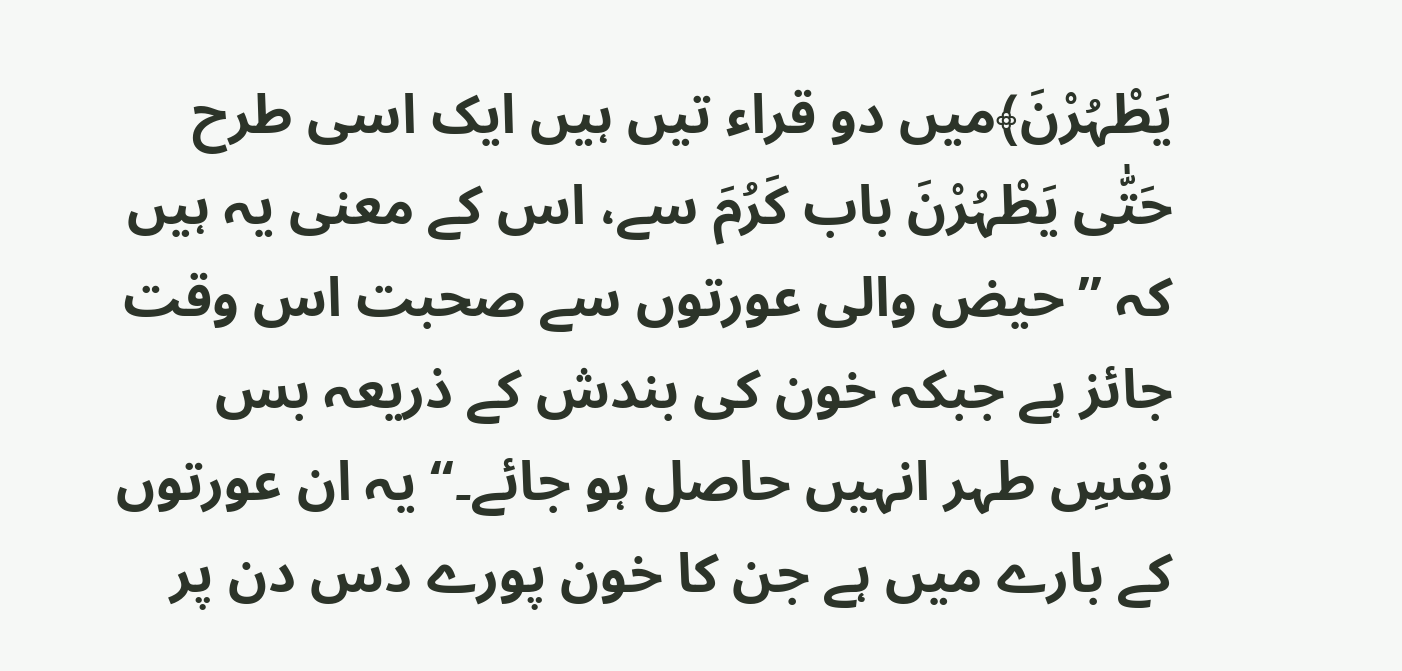یَطْہُرْنَ﴾میں دو قراء تیں ہیں ایک اسی طرح حَتّٰی یَطْہُرْنَ باب کَرُمَ سے، اس کے معنی یہ ہیں کہ ’’حیض والی عورتوں سے صحبت اس وقت جائز ہے جبکہ خون کی بندش کے ذریعہ بس نفسِ طہر انہیں حاصل ہو جائے۔‘‘ یہ ان عورتوں کے بارے میں ہے جن کا خون پورے دس دن پر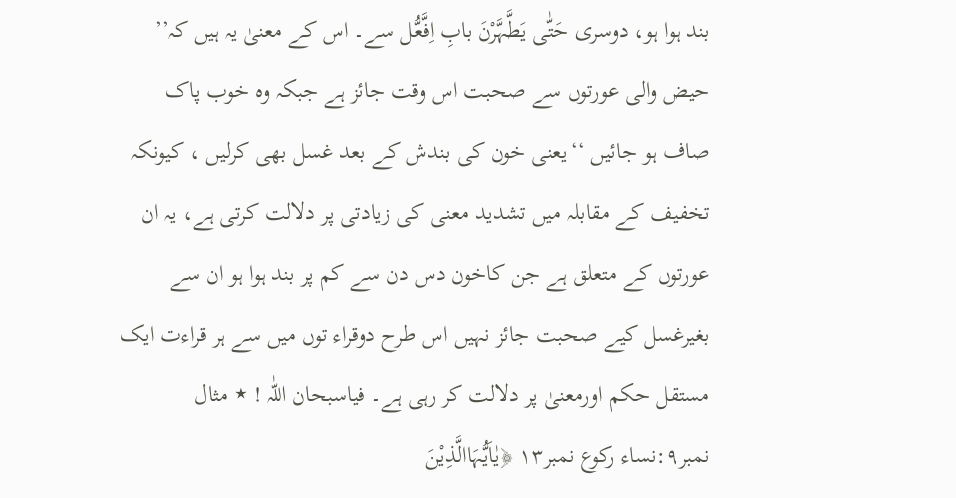بند ہوا ہو، دوسری حَتّٰی یَطَّہَّرْنَ بابِ اِفَّعُّل سے۔ اس کے معنیٰ یہ ہیں کہ’’ حیض والی عورتوں سے صحبت اس وقت جائز ہے جبکہ وہ خوب پاک صاف ہو جائیں ‘‘یعنی خون کی بندش کے بعد غسل بھی کرلیں ، کیونکہ تخفیف کے مقابلہ میں تشدید معنی کی زیادتی پر دلالت کرتی ہے، یہ ان عورتوں کے متعلق ہے جن کاخون دس دن سے کم پر بند ہوا ہو ان سے بغیرغسل کیے صحبت جائز نہیں اس طرح دوقراء توں میں سے ہر قراءت ایک مستقل حکم اورمعنیٰ پر دلالت کر رہی ہے۔ فیاسبحان اللّٰہ ! ٭ مثال نمبر۹:نساء رکوع نمبر۱۳ ﴿یٰاَیُّہَاالَّذِیْنَ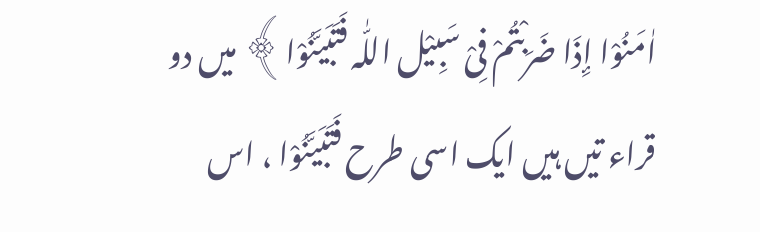اٰمَنُوْا إِذَا ضَرَبْتُمْ فِیْ سَبِیْل اللّٰہ فَتَبَیَّنُوْا﴾ میں دو قراء تیں ہیں ایک اسی طرح فَتَبَیَّنُوْا ، اس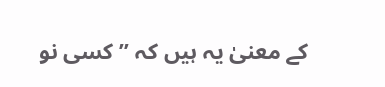کے معنیٰ یہ ہیں کہ ’’کسی نو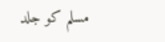مسلم کو جلد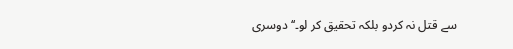سے قتل نہ کردو بلکہ تحقیق کر لو۔‘‘ دوسری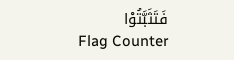فَتَثَبَّتُوْا
Flag Counter